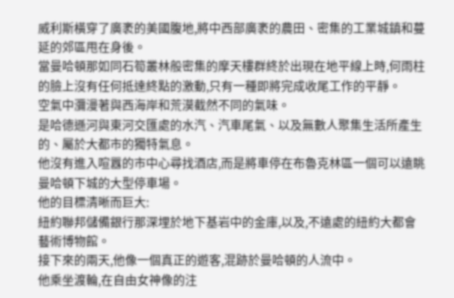威利斯橫穿了廣袤的美國腹地,將中西部廣袤的農田、密集的工業城鎮和蔓延的郊區甩在身後。
當曼哈頓那如同石筍叢林般密集的摩天樓群終於出現在地平線上時,何雨柱的臉上沒有任何抵達終點的激動,只有一種即將完成收尾工作的平靜。
空氣中瀰漫著與西海岸和荒漠截然不同的氣味。
是哈德遜河與東河交匯處的水汽、汽車尾氣、以及無數人聚集生活所產生的、屬於大都市的獨特氣息。
他沒有進入喧囂的市中心尋找酒店,而是將車停在布魯克林區一個可以遠眺曼哈頓下城的大型停車場。
他的目標清晰而巨大:
紐約聯邦儲備銀行那深埋於地下基岩中的金庫,以及,不遠處的紐約大都會藝術博物館。
接下來的兩天,他像一個真正的遊客,混跡於曼哈頓的人流中。
他乘坐渡輪,在自由女神像的注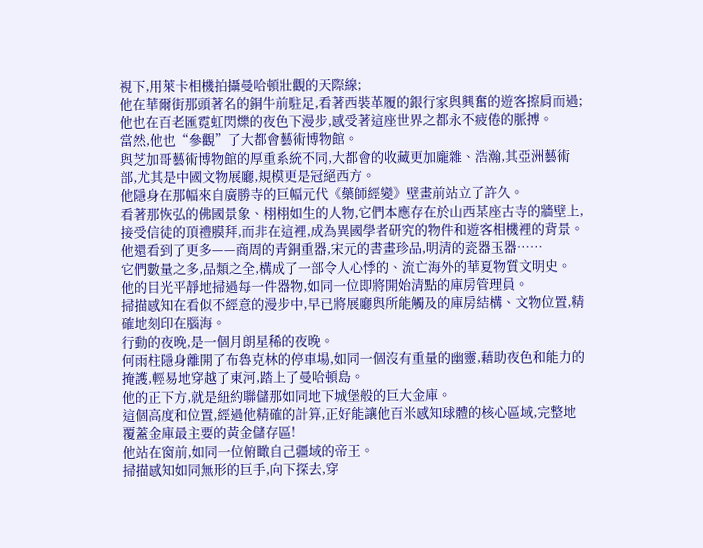視下,用萊卡相機拍攝曼哈頓壯觀的天際線;
他在華爾街那頭著名的銅牛前駐足,看著西裝革履的銀行家與興奮的遊客擦肩而過;
他也在百老匯霓虹閃爍的夜色下漫步,感受著這座世界之都永不疲倦的脈搏。
當然,他也“參觀”了大都會藝術博物館。
與芝加哥藝術博物館的厚重系統不同,大都會的收藏更加龐雜、浩瀚,其亞洲藝術部,尤其是中國文物展廳,規模更是冠絕西方。
他隱身在那幅來自廣勝寺的巨幅元代《藥師經變》壁畫前站立了許久。
看著那恢弘的佛國景象、栩栩如生的人物,它們本應存在於山西某座古寺的牆壁上,接受信徒的頂禮膜拜,而非在這裡,成為異國學者研究的物件和遊客相機裡的背景。
他還看到了更多——商周的青銅重器,宋元的書畫珍品,明清的瓷器玉器……
它們數量之多,品類之全,構成了一部令人心悸的、流亡海外的華夏物質文明史。
他的目光平靜地掃過每一件器物,如同一位即將開始清點的庫房管理員。
掃描感知在看似不經意的漫步中,早已將展廳與所能觸及的庫房結構、文物位置,精確地刻印在腦海。
行動的夜晚,是一個月朗星稀的夜晚。
何雨柱隱身離開了布魯克林的停車場,如同一個沒有重量的幽靈,藉助夜色和能力的掩護,輕易地穿越了東河,踏上了曼哈頓島。
他的正下方,就是紐約聯儲那如同地下城堡般的巨大金庫。
這個高度和位置,經過他精確的計算,正好能讓他百米感知球體的核心區域,完整地覆蓋金庫最主要的黃金儲存區!
他站在窗前,如同一位俯瞰自己疆域的帝王。
掃描感知如同無形的巨手,向下探去,穿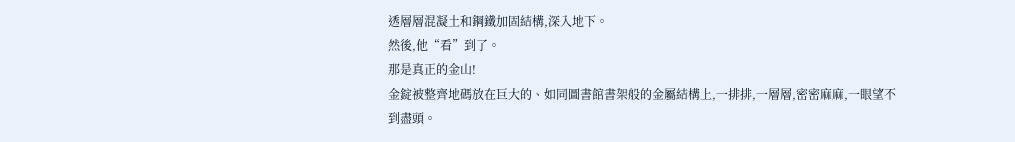透層層混凝土和鋼鐵加固結構,深入地下。
然後,他“看”到了。
那是真正的金山!
金錠被整齊地碼放在巨大的、如同圖書館書架般的金屬結構上,一排排,一層層,密密麻麻,一眼望不到盡頭。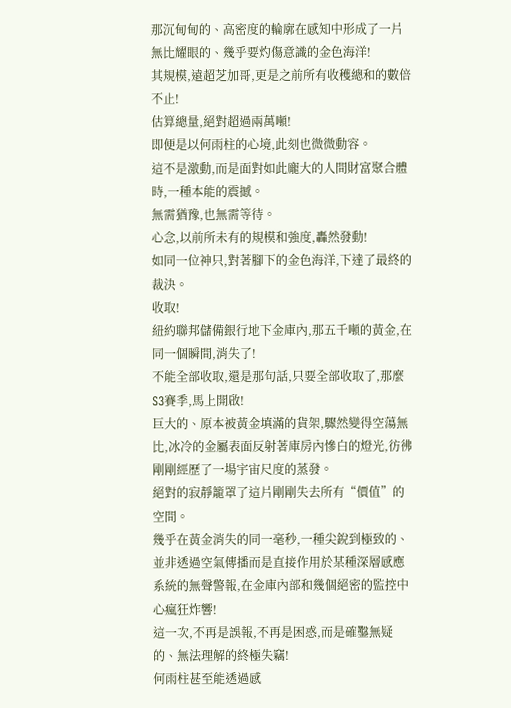那沉甸甸的、高密度的輪廓在感知中形成了一片無比耀眼的、幾乎要灼傷意識的金色海洋!
其規模,遠超芝加哥,更是之前所有收穫總和的數倍不止!
估算總量,絕對超過兩萬噸!
即便是以何雨柱的心境,此刻也微微動容。
這不是激動,而是面對如此龐大的人間財富聚合體時,一種本能的震撼。
無需猶豫,也無需等待。
心念,以前所未有的規模和強度,轟然發動!
如同一位神只,對著腳下的金色海洋,下達了最終的裁決。
收取!
紐約聯邦儲備銀行地下金庫內,那五千噸的黃金,在同一個瞬間,消失了!
不能全部收取,還是那句話,只要全部收取了,那麼S3賽季,馬上開啟!
巨大的、原本被黃金填滿的貨架,驟然變得空蕩無比,冰冷的金屬表面反射著庫房內慘白的燈光,彷彿剛剛經歷了一場宇宙尺度的蒸發。
絕對的寂靜籠罩了這片剛剛失去所有“價值”的空間。
幾乎在黃金消失的同一毫秒,一種尖銳到極致的、並非透過空氣傳播而是直接作用於某種深層感應系統的無聲警報,在金庫內部和幾個絕密的監控中心瘋狂炸響!
這一次,不再是誤報,不再是困惑,而是確鑿無疑的、無法理解的終極失竊!
何雨柱甚至能透過感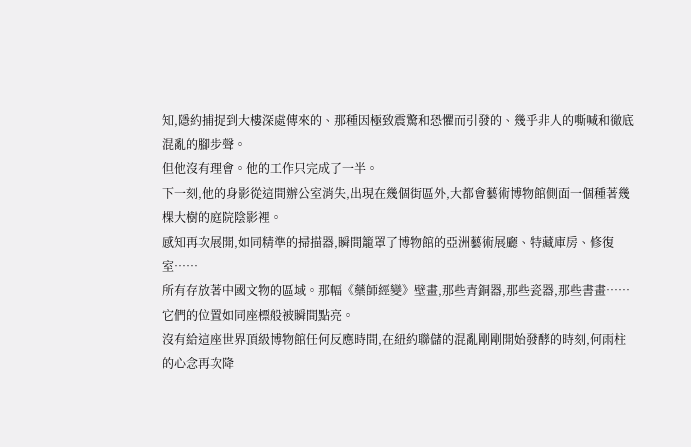知,隱約捕捉到大樓深處傳來的、那種因極致震驚和恐懼而引發的、幾乎非人的嘶喊和徹底混亂的腳步聲。
但他沒有理會。他的工作只完成了一半。
下一刻,他的身影從這間辦公室消失,出現在幾個街區外,大都會藝術博物館側面一個種著幾棵大樹的庭院陰影裡。
感知再次展開,如同精準的掃描器,瞬間籠罩了博物館的亞洲藝術展廳、特藏庫房、修復室……
所有存放著中國文物的區域。那幅《藥師經變》壁畫,那些青銅器,那些瓷器,那些書畫……
它們的位置如同座標般被瞬間點亮。
沒有給這座世界頂級博物館任何反應時間,在紐約聯儲的混亂剛剛開始發酵的時刻,何雨柱的心念再次降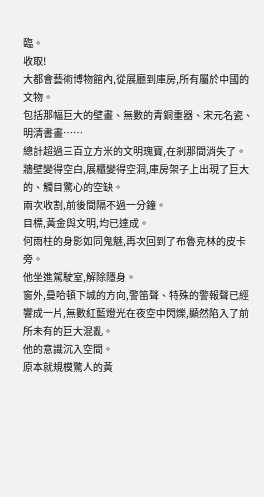臨。
收取!
大都會藝術博物館內,從展廳到庫房,所有屬於中國的文物。
包括那幅巨大的壁畫、無數的青銅重器、宋元名瓷、明清書畫……
總計超過三百立方米的文明瑰寶,在剎那間消失了。
牆壁變得空白,展櫃變得空洞,庫房架子上出現了巨大的、觸目驚心的空缺。
兩次收割,前後間隔不過一分鐘。
目標,黃金與文明,均已達成。
何雨柱的身影如同鬼魅,再次回到了布魯克林的皮卡旁。
他坐進駕駛室,解除隱身。
窗外,曼哈頓下城的方向,警笛聲、特殊的警報聲已經響成一片,無數紅藍燈光在夜空中閃爍,顯然陷入了前所未有的巨大混亂。
他的意識沉入空間。
原本就規模驚人的黃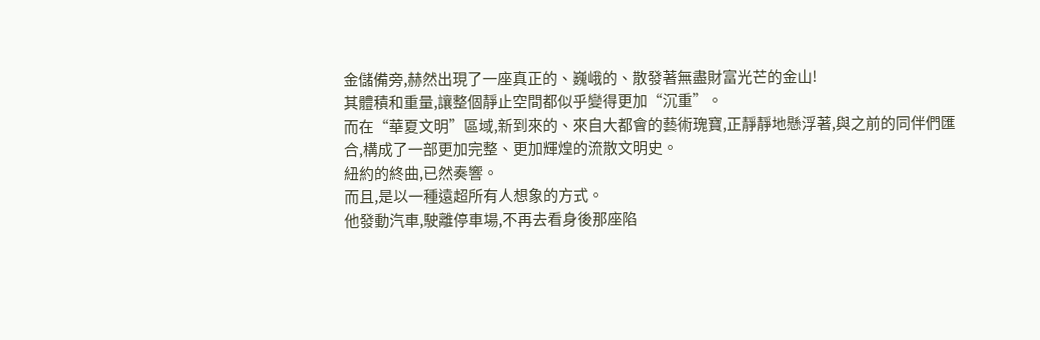金儲備旁,赫然出現了一座真正的、巍峨的、散發著無盡財富光芒的金山!
其體積和重量,讓整個靜止空間都似乎變得更加“沉重”。
而在“華夏文明”區域,新到來的、來自大都會的藝術瑰寶,正靜靜地懸浮著,與之前的同伴們匯合,構成了一部更加完整、更加輝煌的流散文明史。
紐約的終曲,已然奏響。
而且,是以一種遠超所有人想象的方式。
他發動汽車,駛離停車場,不再去看身後那座陷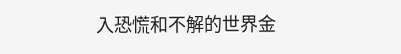入恐慌和不解的世界金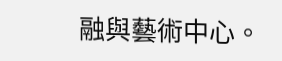融與藝術中心。